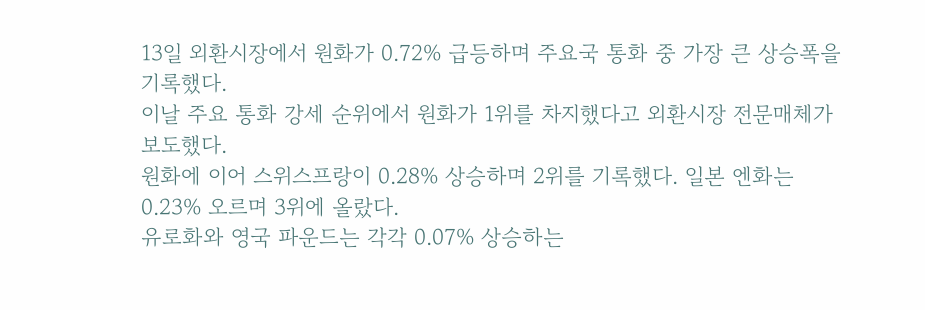13일 외환시장에서 원화가 0.72% 급등하며 주요국 통화 중 가장 큰 상승폭을 기록했다.
이날 주요 통화 강세 순위에서 원화가 1위를 차지했다고 외환시장 전문매체가 보도했다.
원화에 이어 스위스프랑이 0.28% 상승하며 2위를 기록했다. 일본 엔화는 0.23% 오르며 3위에 올랐다.
유로화와 영국 파운드는 각각 0.07% 상승하는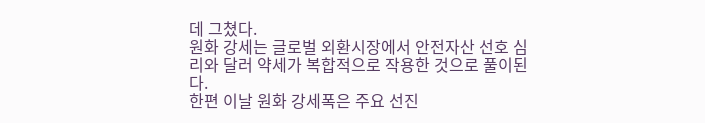데 그쳤다.
원화 강세는 글로벌 외환시장에서 안전자산 선호 심리와 달러 약세가 복합적으로 작용한 것으로 풀이된다.
한편 이날 원화 강세폭은 주요 선진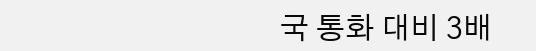국 통화 대비 3배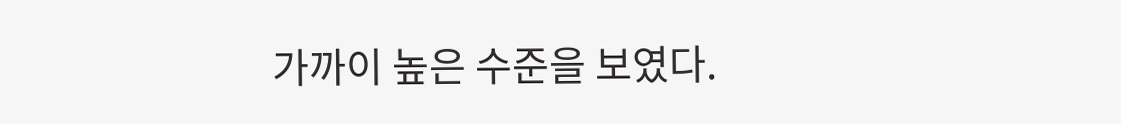가까이 높은 수준을 보였다.